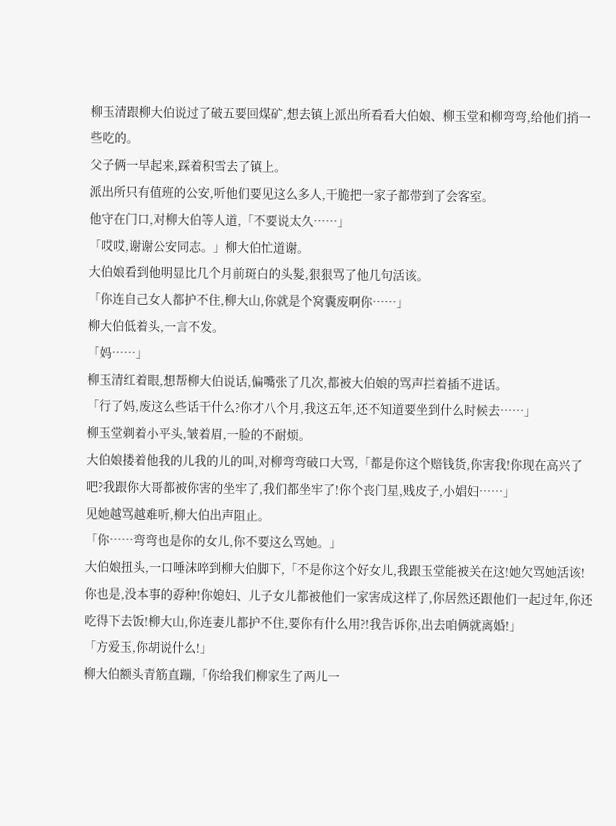柳玉清跟柳大伯说过了破五要回煤矿,想去镇上派出所看看大伯娘、柳玉堂和柳弯弯,给他们捎一些吃的。
父子俩一早起来,踩着积雪去了镇上。
派出所只有值班的公安,听他们要见这么多人,干脆把一家子都带到了会客室。
他守在门口,对柳大伯等人道,「不要说太久……」
「哎哎,谢谢公安同志。」柳大伯忙道谢。
大伯娘看到他明显比几个月前斑白的头髮,狠狠骂了他几句活该。
「你连自己女人都护不住,柳大山,你就是个窝囊废啊你……」
柳大伯低着头,一言不发。
「妈……」
柳玉清红着眼,想帮柳大伯说话,偏嘴张了几次,都被大伯娘的骂声拦着插不进话。
「行了妈,废这么些话干什么?你才八个月,我这五年,还不知道要坐到什么时候去……」
柳玉堂剃着小平头,皱着眉,一脸的不耐烦。
大伯娘搂着他我的儿我的儿的叫,对柳弯弯破口大骂,「都是你这个赔钱货,你害我!你现在高兴了吧?我跟你大哥都被你害的坐牢了,我们都坐牢了!你个丧门星,贱皮子,小娼妇……」
见她越骂越难听,柳大伯出声阻止。
「你……弯弯也是你的女儿,你不要这么骂她。」
大伯娘扭头,一口唾沫啐到柳大伯脚下,「不是你这个好女儿,我跟玉堂能被关在这!她欠骂她活该!你也是,没本事的孬种!你媳妇、儿子女儿都被他们一家害成这样了,你居然还跟他们一起过年,你还吃得下去饭!柳大山,你连妻儿都护不住,要你有什么用?!我告诉你,出去咱俩就离婚!」
「方爱玉,你胡说什么!」
柳大伯额头青筋直蹦,「你给我们柳家生了两儿一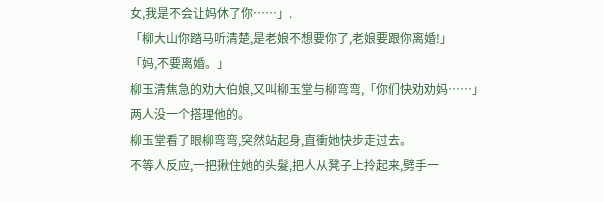女,我是不会让妈休了你……」.
「柳大山你踏马听清楚,是老娘不想要你了,老娘要跟你离婚!」
「妈,不要离婚。」
柳玉清焦急的劝大伯娘,又叫柳玉堂与柳弯弯,「你们快劝劝妈……」
两人没一个搭理他的。
柳玉堂看了眼柳弯弯,突然站起身,直衝她快步走过去。
不等人反应,一把揪住她的头髮,把人从凳子上拎起来,劈手一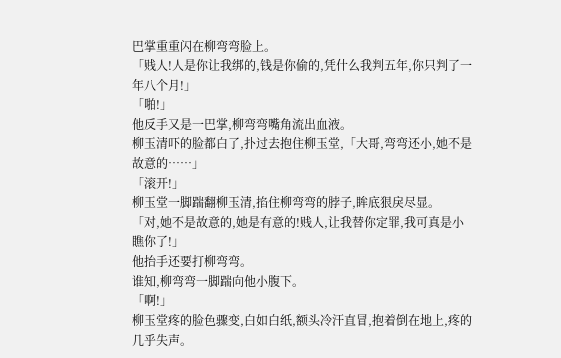巴掌重重闪在柳弯弯脸上。
「贱人!人是你让我绑的,钱是你偷的,凭什么我判五年,你只判了一年八个月!」
「啪!」
他反手又是一巴掌,柳弯弯嘴角流出血液。
柳玉清吓的脸都白了,扑过去抱住柳玉堂,「大哥,弯弯还小,她不是故意的……」
「滚开!」
柳玉堂一脚踹翻柳玉清,掐住柳弯弯的脖子,眸底狠戾尽显。
「对,她不是故意的,她是有意的!贱人,让我替你定罪,我可真是小瞧你了!」
他抬手还要打柳弯弯。
谁知,柳弯弯一脚踹向他小腹下。
「啊!」
柳玉堂疼的脸色骤变,白如白纸,额头冷汗直冒,抱着倒在地上,疼的几乎失声。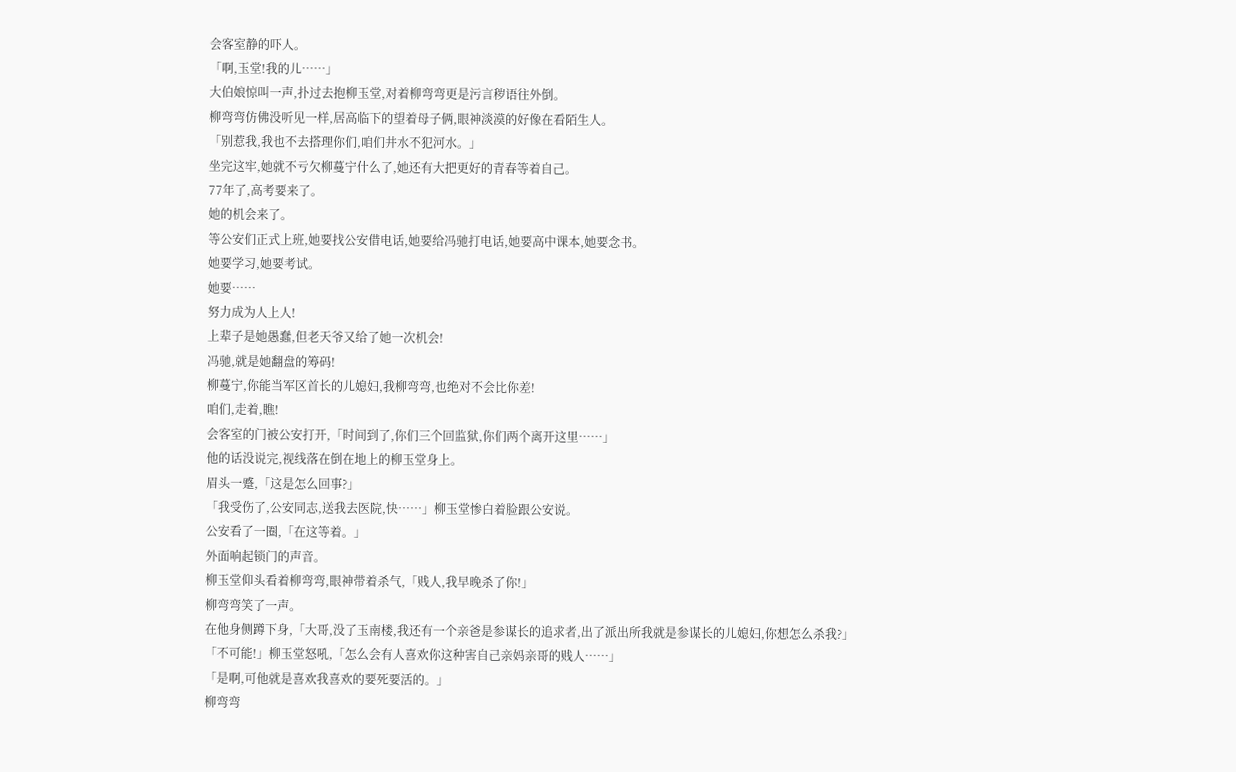会客室静的吓人。
「啊,玉堂!我的儿……」
大伯娘惊叫一声,扑过去抱柳玉堂,对着柳弯弯更是污言秽语往外倒。
柳弯弯仿佛没听见一样,居高临下的望着母子俩,眼神淡漠的好像在看陌生人。
「别惹我,我也不去搭理你们,咱们井水不犯河水。」
坐完这牢,她就不亏欠柳蔓宁什么了,她还有大把更好的青春等着自己。
77年了,高考要来了。
她的机会来了。
等公安们正式上班,她要找公安借电话,她要给冯驰打电话,她要高中课本,她要念书。
她要学习,她要考试。
她要……
努力成为人上人!
上辈子是她愚蠢,但老天爷又给了她一次机会!
冯驰,就是她翻盘的筹码!
柳蔓宁,你能当军区首长的儿媳妇,我柳弯弯,也绝对不会比你差!
咱们,走着,瞧!
会客室的门被公安打开,「时间到了,你们三个回监狱,你们两个离开这里……」
他的话没说完,视线落在倒在地上的柳玉堂身上。
眉头一蹙,「这是怎么回事?」
「我受伤了,公安同志,送我去医院,快……」柳玉堂惨白着脸跟公安说。
公安看了一圈,「在这等着。」
外面响起锁门的声音。
柳玉堂仰头看着柳弯弯,眼神带着杀气,「贱人,我早晚杀了你!」
柳弯弯笑了一声。
在他身侧蹲下身,「大哥,没了玉南楼,我还有一个亲爸是参谋长的追求者,出了派出所我就是参谋长的儿媳妇,你想怎么杀我?」
「不可能!」柳玉堂怒吼,「怎么会有人喜欢你这种害自己亲妈亲哥的贱人……」
「是啊,可他就是喜欢我喜欢的要死要活的。」
柳弯弯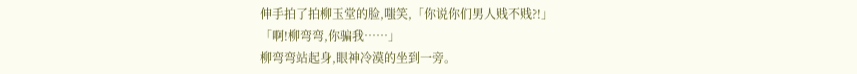伸手拍了拍柳玉堂的脸,嗤笑,「你说你们男人贱不贱?!」
「啊!柳弯弯,你骗我……」
柳弯弯站起身,眼神冷漠的坐到一旁。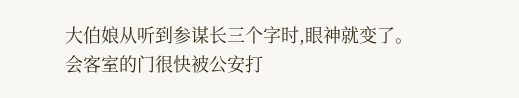大伯娘从听到参谋长三个字时,眼神就变了。
会客室的门很快被公安打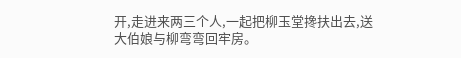开,走进来两三个人,一起把柳玉堂搀扶出去,送大伯娘与柳弯弯回牢房。